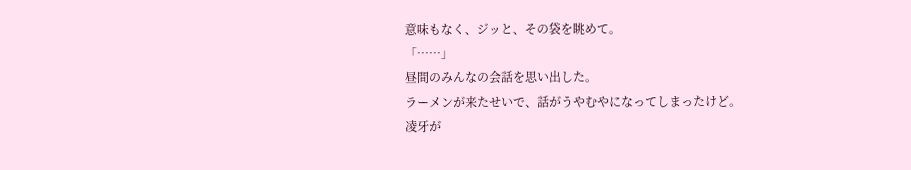意味もなく、ジッと、その袋を眺めて。
「……」
昼間のみんなの会話を思い出した。
ラーメンが来たせいで、話がうやむやになってしまったけど。
凌牙が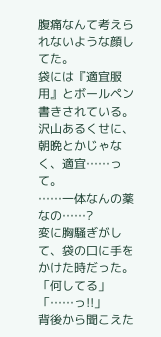腹痛なんて考えられないような顔してた。
袋には『適宜服用』とボールペン書きされている。
沢山あるくせに、朝晩とかじゃなく、適宜……って。
……一体なんの薬なの……?
変に胸騒ぎがして、袋の口に手をかけた時だった。
「何してる」
「……っ!!」
背後から聞こえた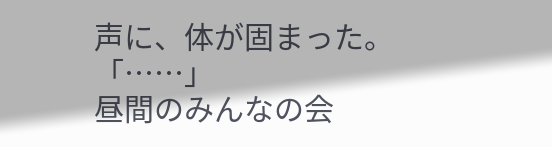声に、体が固まった。
「……」
昼間のみんなの会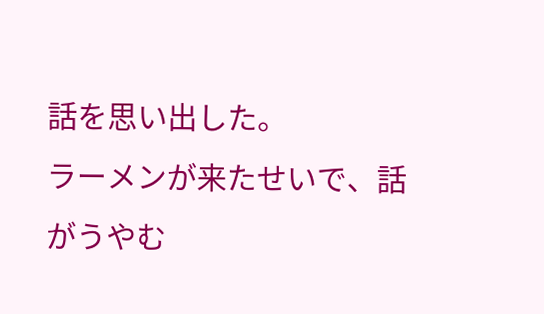話を思い出した。
ラーメンが来たせいで、話がうやむ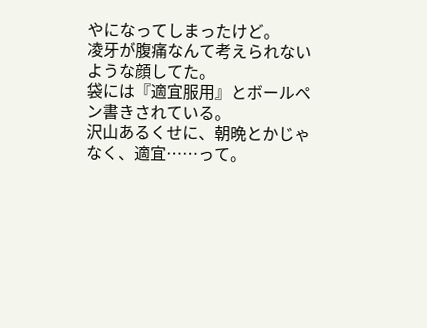やになってしまったけど。
凌牙が腹痛なんて考えられないような顔してた。
袋には『適宜服用』とボールペン書きされている。
沢山あるくせに、朝晩とかじゃなく、適宜……って。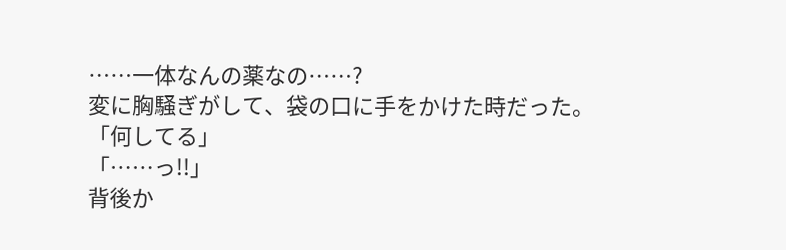……一体なんの薬なの……?
変に胸騒ぎがして、袋の口に手をかけた時だった。
「何してる」
「……っ!!」
背後か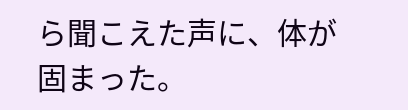ら聞こえた声に、体が固まった。